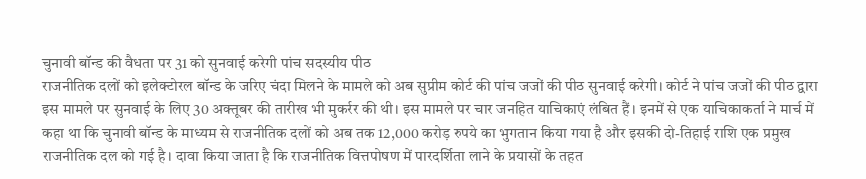चुनावी बॉन्ड की वैधता पर 31 को सुनवाई करेगी पांच सदस्यीय पीठ
राजनीतिक दलों को इलेक्टोरल बॉन्ड के जरिए चंदा मिलने के मामले को अब सुप्रीम कोर्ट की पांच जजों की पीठ सुनवाई करेगी। कोर्ट ने पांच जजों की पीठ द्वारा इस मामले पर सुनवाई के लिए 30 अक्तूबर की तारीख भी मुकर्रर की थी। इस मामले पर चार जनहित याचिकाएं लंबित हैं। इनमें से एक याचिकाकर्ता ने मार्च में कहा था कि चुनावी बॉन्ड के माध्यम से राजनीतिक दलों को अब तक 12,000 करोड़ रुपये का भुगतान किया गया है और इसकी दो-तिहाई राशि एक प्रमुख राजनीतिक दल को गई है। दावा किया जाता है कि राजनीतिक वित्तपोषण में पारदर्शिता लाने के प्रयासों के तहत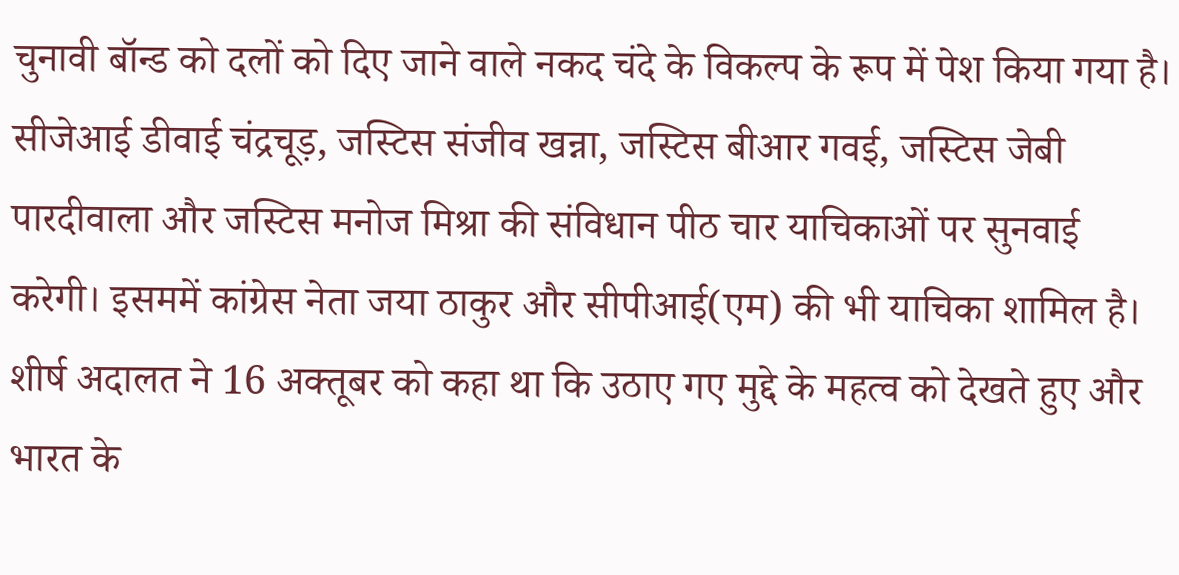चुनावी बॉन्ड को दलों को दिए जाने वाले नकद चंदे के विकल्प के रूप में पेश किया गया है।
सीजेआई डीवाई चंद्रचूड़, जस्टिस संजीव खन्ना, जस्टिस बीआर गवई, जस्टिस जेबी पारदीवाला और जस्टिस मनोज मिश्रा की संविधान पीठ चार याचिकाओं पर सुनवाई करेगी। इसममें कांग्रेस नेता जया ठाकुर और सीपीआई(एम) की भी याचिका शामिल है। शीर्ष अदालत ने 16 अक्तूबर को कहा था कि उठाए गए मुद्दे के महत्व को देखते हुए और भारत के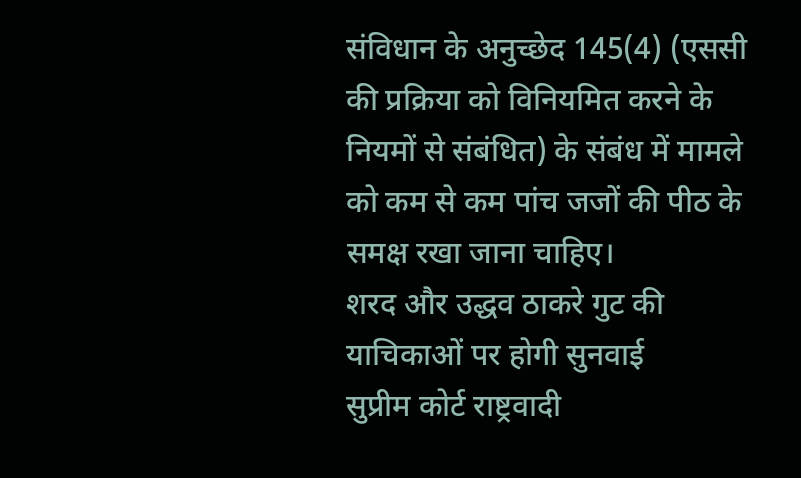संविधान के अनुच्छेद 145(4) (एससी की प्रक्रिया को विनियमित करने के नियमों से संबंधित) के संबंध में मामले को कम से कम पांच जजों की पीठ के समक्ष रखा जाना चाहिए।
शरद और उद्धव ठाकरे गुट की याचिकाओं पर होगी सुनवाई
सुप्रीम कोर्ट राष्ट्रवादी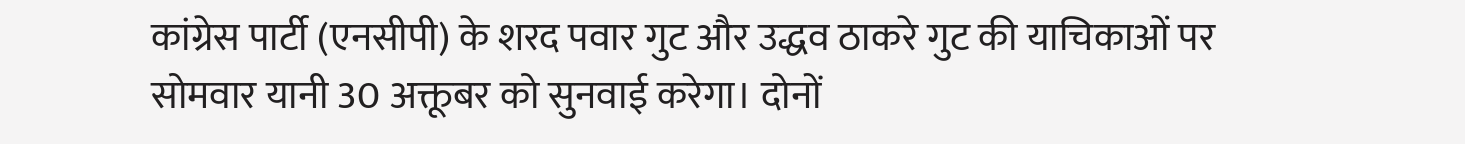कांग्रेस पार्टी (एनसीपी) के शरद पवार गुट और उद्धव ठाकरे गुट की याचिकाओं पर सोमवार यानी 30 अक्तूबर को सुनवाई करेगा। दोनों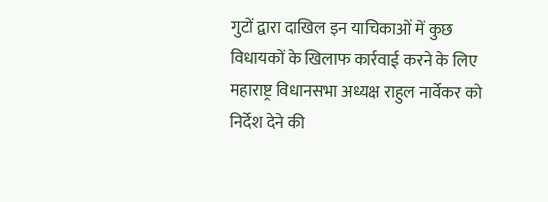गुटों द्वारा दाखिल इन याचिकाओं में कुछ विधायकों के खिलाफ कार्रवाई करने के लिए महाराष्ट्र विधानसभा अध्यक्ष राहुल नार्वेकर को निर्देश देने की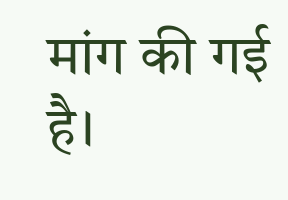मांग की गई है।